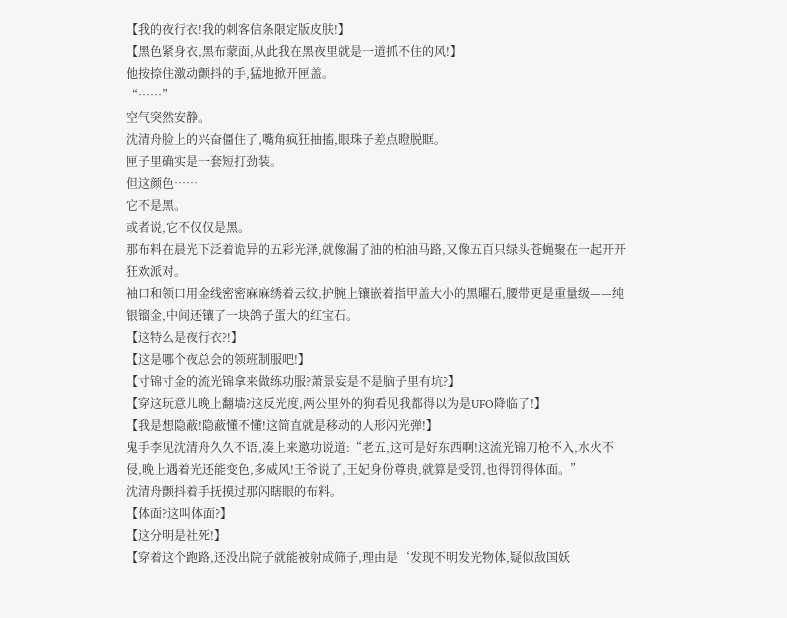【我的夜行衣!我的刺客信条限定版皮肤!】
【黑色紧身衣,黑布蒙面,从此我在黑夜里就是一道抓不住的风!】
他按捺住激动颤抖的手,猛地掀开匣盖。
“……”
空气突然安静。
沈清舟脸上的兴奋僵住了,嘴角疯狂抽搐,眼珠子差点瞪脱眶。
匣子里确实是一套短打劲装。
但这颜色……
它不是黑。
或者说,它不仅仅是黑。
那布料在晨光下泛着诡异的五彩光泽,就像漏了油的柏油马路,又像五百只绿头苍蝇聚在一起开开狂欢派对。
袖口和领口用金线密密麻麻绣着云纹,护腕上镶嵌着指甲盖大小的黑曜石,腰带更是重量级——纯银镏金,中间还镶了一块鸽子蛋大的红宝石。
【这特么是夜行衣?!】
【这是哪个夜总会的领班制服吧!】
【寸锦寸金的流光锦拿来做练功服?萧景妄是不是脑子里有坑?】
【穿这玩意儿晚上翻墙?这反光度,两公里外的狗看见我都得以为是UFO降临了!】
【我是想隐蔽!隐蔽懂不懂!这简直就是移动的人形闪光弹!】
鬼手李见沈清舟久久不语,凑上来邀功说道:“老五,这可是好东西啊!这流光锦刀枪不入,水火不侵,晚上遇着光还能变色,多威风!王爷说了,王妃身份尊贵,就算是受罚,也得罚得体面。”
沈清舟颤抖着手抚摸过那闪瞎眼的布料。
【体面?这叫体面?】
【这分明是社死!】
【穿着这个跑路,还没出院子就能被射成筛子,理由是‘发现不明发光物体,疑似敌国妖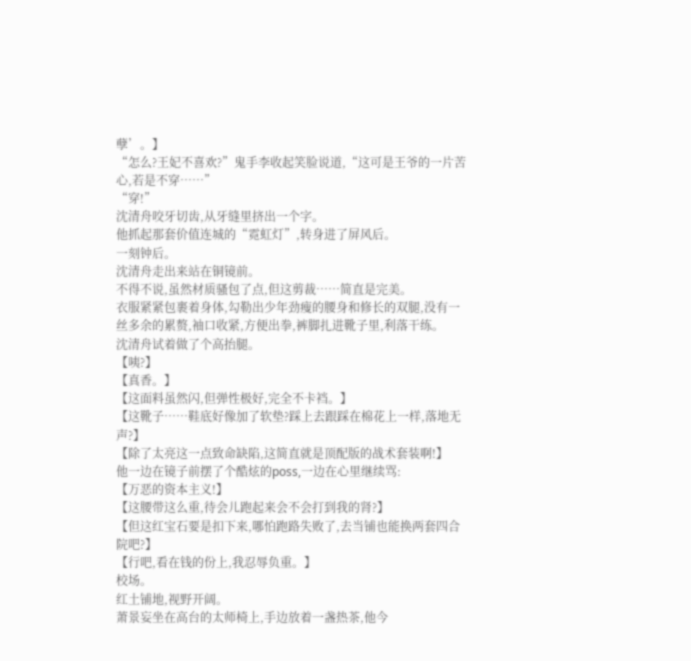孽’。】
“怎么?王妃不喜欢?”鬼手李收起笑脸说道,“这可是王爷的一片苦心,若是不穿……”
“穿!”
沈清舟咬牙切齿,从牙缝里挤出一个字。
他抓起那套价值连城的“霓虹灯”,转身进了屏风后。
一刻钟后。
沈清舟走出来站在铜镜前。
不得不说,虽然材质骚包了点,但这剪裁……简直是完美。
衣服紧紧包裹着身体,勾勒出少年劲瘦的腰身和修长的双腿,没有一丝多余的累赘,袖口收紧,方便出拳,裤脚扎进靴子里,利落干练。
沈清舟试着做了个高抬腿。
【咦?】
【真香。】
【这面料虽然闪,但弹性极好,完全不卡裆。】
【这靴子……鞋底好像加了软垫?踩上去跟踩在棉花上一样,落地无声?】
【除了太亮这一点致命缺陷,这简直就是顶配版的战术套装啊!】
他一边在镜子前摆了个酷炫的poss,一边在心里继续骂:
【万恶的资本主义!】
【这腰带这么重,待会儿跑起来会不会打到我的肾?】
【但这红宝石要是扣下来,哪怕跑路失败了,去当铺也能换两套四合院吧?】
【行吧,看在钱的份上,我忍辱负重。】
校场。
红土铺地,视野开阔。
萧景妄坐在高台的太师椅上,手边放着一盏热茶,他今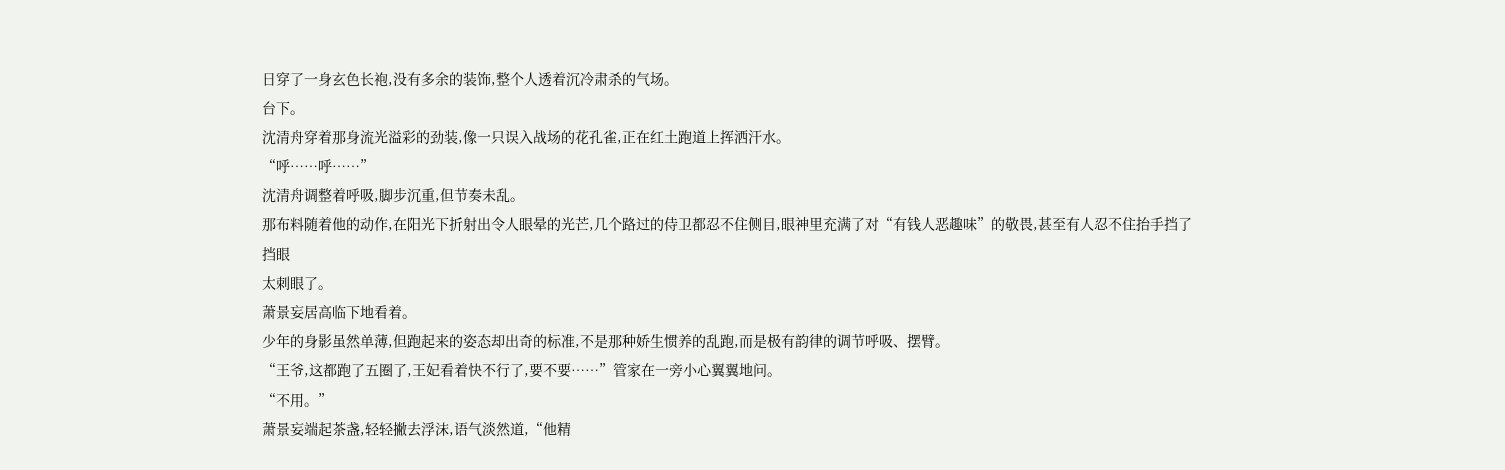日穿了一身玄色长袍,没有多余的装饰,整个人透着沉冷肃杀的气场。
台下。
沈清舟穿着那身流光溢彩的劲装,像一只误入战场的花孔雀,正在红土跑道上挥洒汗水。
“呼……呼……”
沈清舟调整着呼吸,脚步沉重,但节奏未乱。
那布料随着他的动作,在阳光下折射出令人眼晕的光芒,几个路过的侍卫都忍不住侧目,眼神里充满了对“有钱人恶趣味”的敬畏,甚至有人忍不住抬手挡了挡眼
太刺眼了。
萧景妄居高临下地看着。
少年的身影虽然单薄,但跑起来的姿态却出奇的标准,不是那种娇生惯养的乱跑,而是极有韵律的调节呼吸、摆臂。
“王爷,这都跑了五圈了,王妃看着快不行了,要不要……”管家在一旁小心翼翼地问。
“不用。”
萧景妄端起茶盏,轻轻撇去浮沫,语气淡然道,“他精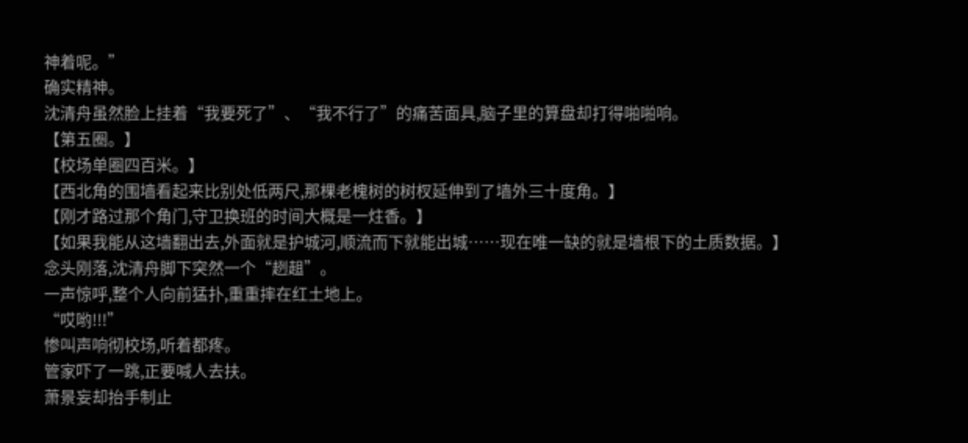神着呢。”
确实精神。
沈清舟虽然脸上挂着“我要死了”、“我不行了”的痛苦面具,脑子里的算盘却打得啪啪响。
【第五圈。】
【校场单圈四百米。】
【西北角的围墙看起来比别处低两尺,那棵老槐树的树杈延伸到了墙外三十度角。】
【刚才路过那个角门,守卫换班的时间大概是一炷香。】
【如果我能从这墙翻出去,外面就是护城河,顺流而下就能出城……现在唯一缺的就是墙根下的土质数据。】
念头刚落,沈清舟脚下突然一个“趔趄”。
一声惊呼,整个人向前猛扑,重重摔在红土地上。
“哎哟!!!”
惨叫声响彻校场,听着都疼。
管家吓了一跳,正要喊人去扶。
萧景妄却抬手制止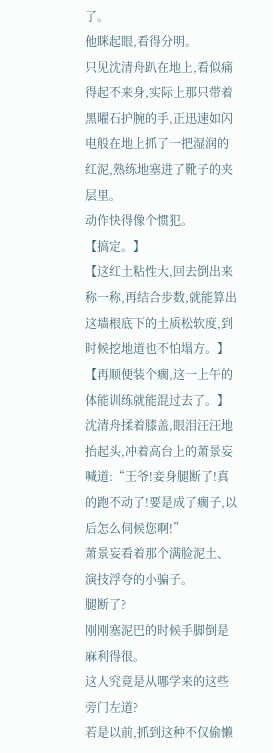了。
他眯起眼,看得分明。
只见沈清舟趴在地上,看似痛得起不来身,实际上那只带着黑曜石护腕的手,正迅速如闪电般在地上抓了一把湿润的红泥,熟练地塞进了靴子的夹层里。
动作快得像个惯犯。
【搞定。】
【这红土粘性大,回去倒出来称一称,再结合步数,就能算出这墙根底下的土质松软度,到时候挖地道也不怕塌方。】
【再顺便装个瘸,这一上午的体能训练就能混过去了。】
沈清舟揉着膝盖,眼泪汪汪地抬起头,冲着高台上的萧景妄喊道:“王爷!妾身腿断了!真的跑不动了!要是成了瘸子,以后怎么伺候您啊!”
萧景妄看着那个满脸泥土、演技浮夸的小骗子。
腿断了?
刚刚塞泥巴的时候手脚倒是麻利得很。
这人究竟是从哪学来的这些旁门左道?
若是以前,抓到这种不仅偷懒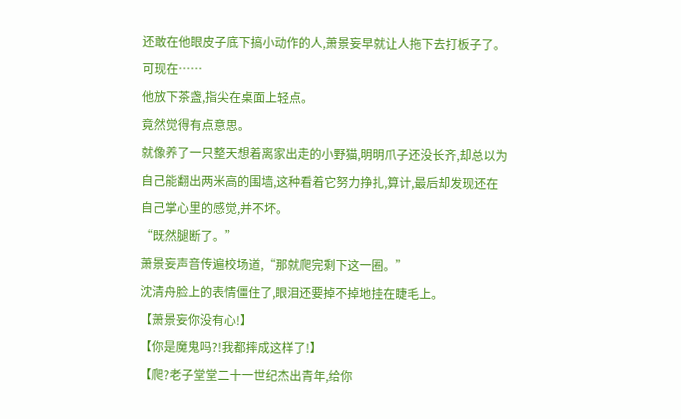还敢在他眼皮子底下搞小动作的人,萧景妄早就让人拖下去打板子了。
可现在……
他放下茶盏,指尖在桌面上轻点。
竟然觉得有点意思。
就像养了一只整天想着离家出走的小野猫,明明爪子还没长齐,却总以为自己能翻出两米高的围墙,这种看着它努力挣扎,算计,最后却发现还在自己掌心里的感觉,并不坏。
“既然腿断了。”
萧景妄声音传遍校场道,“那就爬完剩下这一圈。”
沈清舟脸上的表情僵住了,眼泪还要掉不掉地挂在睫毛上。
【萧景妄你没有心!】
【你是魔鬼吗?!我都摔成这样了!】
【爬?老子堂堂二十一世纪杰出青年,给你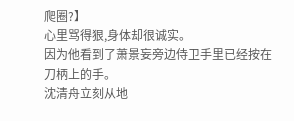爬圈?】
心里骂得狠,身体却很诚实。
因为他看到了萧景妄旁边侍卫手里已经按在刀柄上的手。
沈清舟立刻从地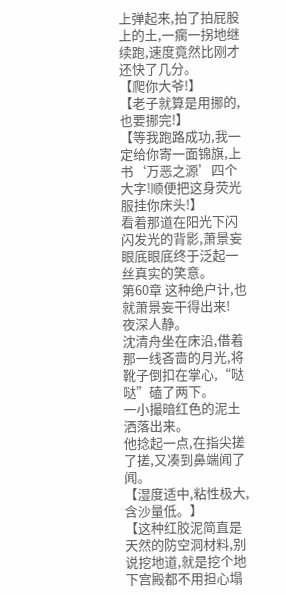上弹起来,拍了拍屁股上的土,一瘸一拐地继续跑,速度竟然比刚才还快了几分。
【爬你大爷!】
【老子就算是用挪的,也要挪完!】
【等我跑路成功,我一定给你寄一面锦旗,上书‘万恶之源’四个大字!顺便把这身荧光服挂你床头!】
看着那道在阳光下闪闪发光的背影,萧景妄眼底眼底终于泛起一丝真实的笑意。
第60章 这种绝户计,也就萧景妄干得出来!
夜深人静。
沈清舟坐在床沿,借着那一线吝啬的月光,将靴子倒扣在掌心,“哒哒”磕了两下。
一小撮暗红色的泥土洒落出来。
他捻起一点,在指尖搓了搓,又凑到鼻端闻了闻。
【湿度适中,粘性极大,含沙量低。】
【这种红胶泥简直是天然的防空洞材料,别说挖地道,就是挖个地下宫殿都不用担心塌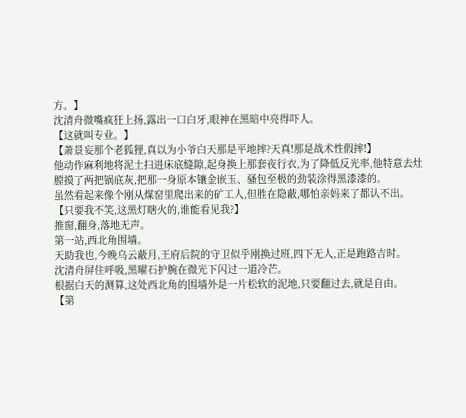方。】
沈清舟微嘴疯狂上扬,露出一口白牙,眼神在黑暗中亮得吓人。
【这就叫专业。】
【萧景妄那个老狐狸,真以为小爷白天那是平地摔?天真!那是战术性假摔!】
他动作麻利地将泥土扫进床底缝隙,起身换上那套夜行衣,为了降低反光率,他特意去灶膛摸了两把锅底灰,把那一身原本镶金嵌玉、骚包至极的劲装涂得黑漆漆的。
虽然看起来像个刚从煤窑里爬出来的矿工人,但胜在隐蔽,哪怕亲妈来了都认不出。
【只要我不笑,这黑灯瞎火的,谁能看见我?】
推窗,翻身,落地无声。
第一站,西北角围墙。
天助我也,今晚乌云蔽月,王府后院的守卫似乎刚换过班,四下无人,正是跑路吉时。
沈清舟屏住呼吸,黑曜石护腕在微光下闪过一道冷芒。
根据白天的测算,这处西北角的围墙外是一片松软的泥地,只要翻过去,就是自由。
【第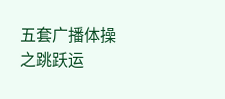五套广播体操之跳跃运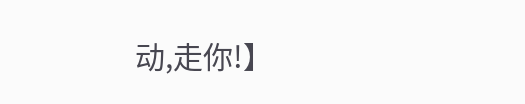动,走你!】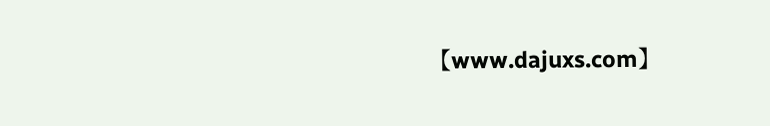【www.dajuxs.com】